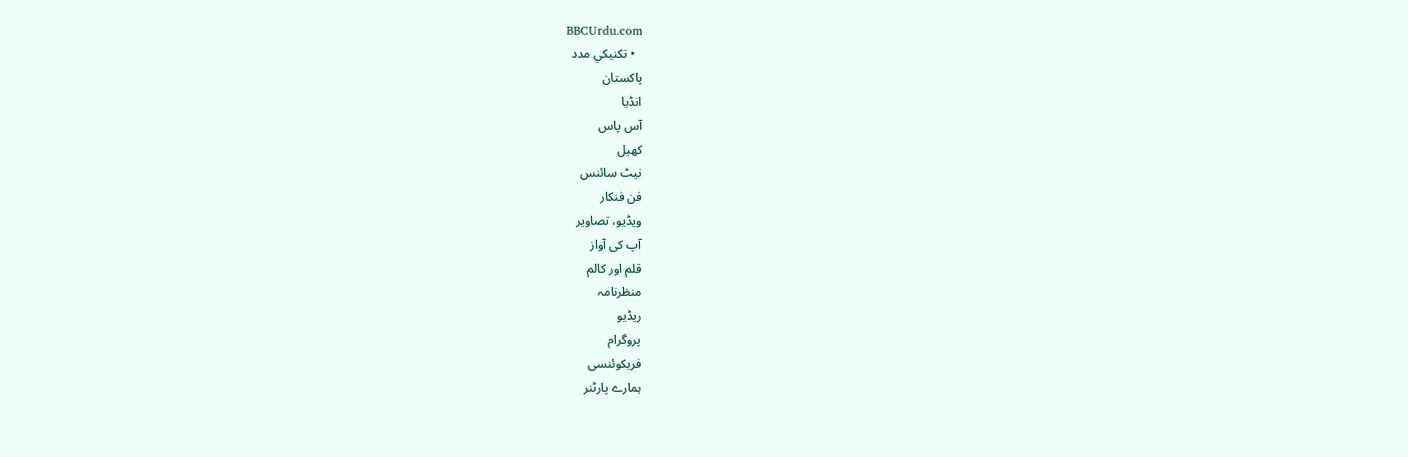BBCUrdu.com
  • تکنيکي مدد
پاکستان
انڈیا
آس پاس
کھیل
نیٹ سائنس
فن فنکار
ویڈیو، تصاویر
آپ کی آواز
قلم اور کالم
منظرنامہ
ریڈیو
پروگرام
فریکوئنسی
ہمارے پارٹنر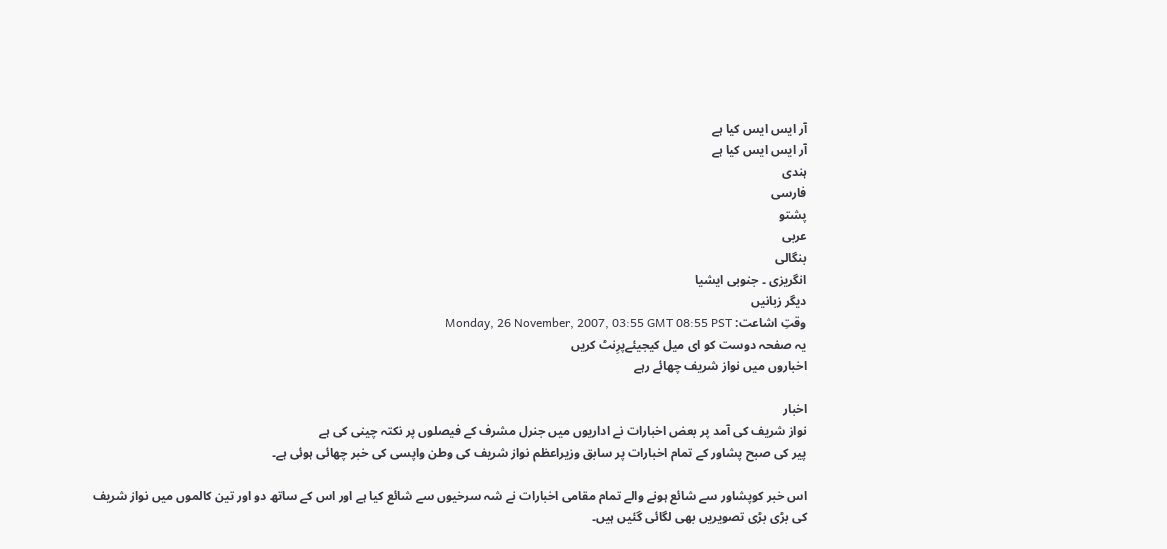آر ایس ایس کیا ہے
آر ایس ایس کیا ہے
ہندی
فارسی
پشتو
عربی
بنگالی
انگریزی ۔ جنوبی ایشیا
دیگر زبانیں
وقتِ اشاعت: Monday, 26 November, 2007, 03:55 GMT 08:55 PST
یہ صفحہ دوست کو ای میل کیجیئےپرِنٹ کریں
اخباروں میں نواز شریف چھائے رہے

اخبار
نواز شریف کی آمد پر بعض اخبارات نے اداریوں میں جنرل مشرف کے فیصلوں پر نکتہ چینی کی ہے
پیر کی صبح پشاور کے تمام اخبارات پر سابق وزیراعظم نواز شریف کی وطن واپسی کی خبر چھائی ہوئی ہے۔

اس خبر کوپشاور سے شائع ہونے والے تمام مقامی اخبارات نے شہ سرخیوں سے شائع کیا ہے اور اس کے ساتھ دو اور تین کالموں میں نواز شریف کی بڑی بڑی تصویریں بھی لگائی گئیں ہیں۔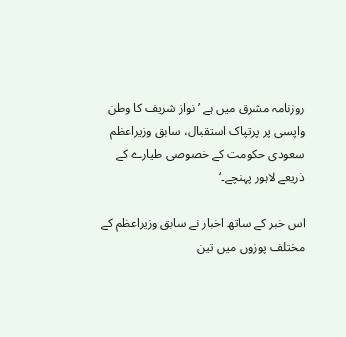روزنامہ مشرق میں ہے ’ نواز شریف کا وطن واپسی پر پرتپاک استقبال، سابق وزیراعظم سعودی حکومت کے خصوصی طیارے کے ذریعے لاہور پہنچے۔‘

اس خبر کے ساتھ اخبار نے سابق وزیراعظم کے مختلف پوزوں میں تین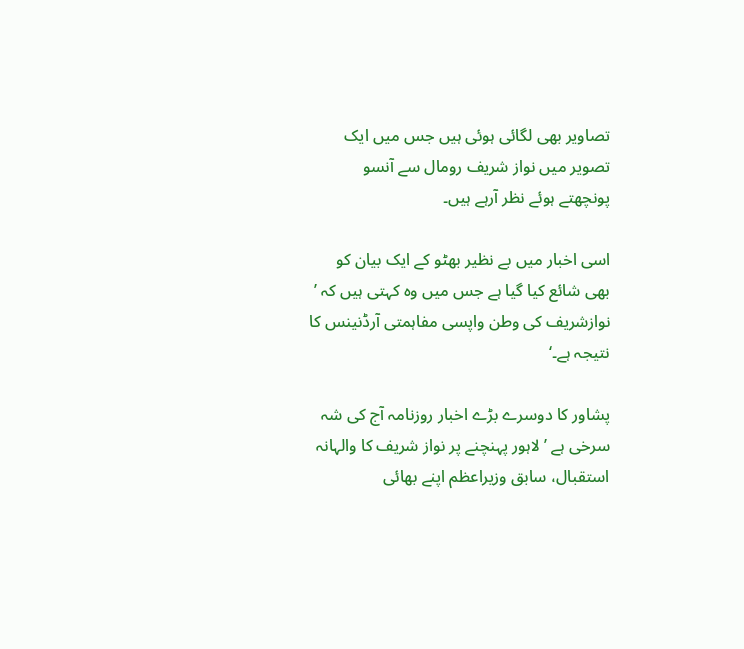تصاویر بھی لگائی ہوئی ہیں جس میں ایک تصویر میں نواز شریف رومال سے آنسو پونچھتے ہوئے نظر آرہے ہیں۔

اسی اخبار میں بے نظیر بھٹو کے ایک بیان کو بھی شائع کیا گیا ہے جس میں وہ کہتی ہیں کہ ’ نوازشریف کی وطن واپسی مفاہمتی آرڈنینس کا نتیجہ ہے۔‘

پشاور کا دوسرے بڑے اخبار روزنامہ آج کی شہ سرخی ہے ’ لاہور پہنچنے پر نواز شریف کا والہانہ استقبال، سابق وزیراعظم اپنے بھائی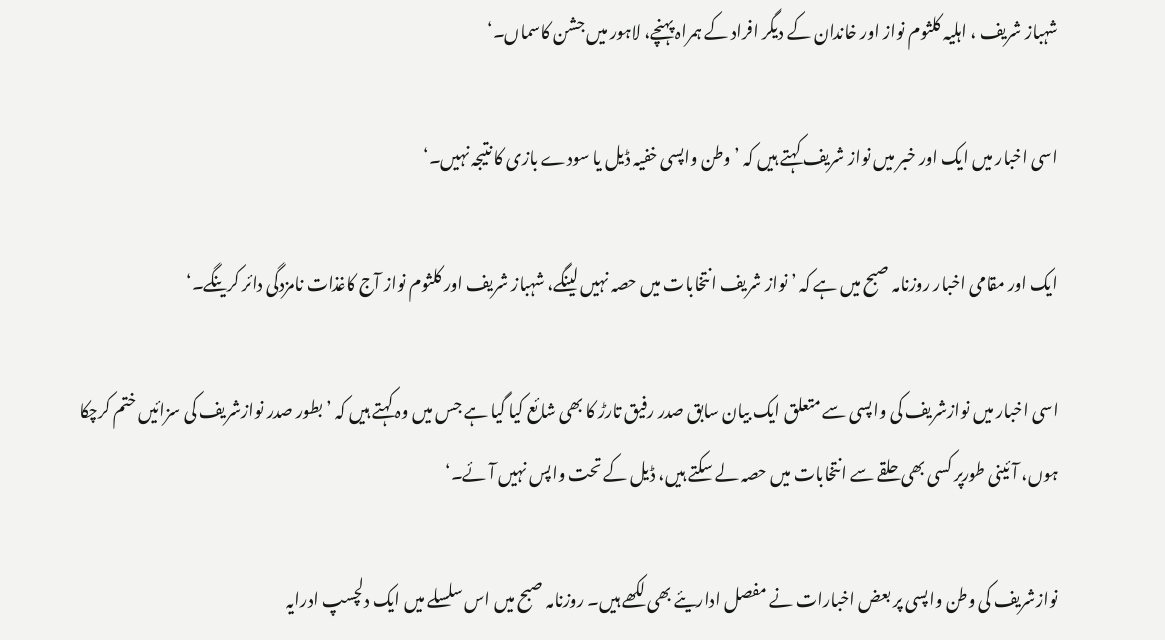شہباز شریف ، اہلیہ کلثوم نواز اور خاندان کے دیگر افراد کے ہمراہ پہنچے، لاہور میں جشن کاسماں۔‘

اسی اخبار میں ایک اور خبر میں نواز شریف کہتے ہیں کہ ’ وطن واپسی خفیہ ڈیل یا سودے بازی کا نتیجہ نہیں۔‘

ایک اور مقامی اخبار روزنامہ صبح میں ہے کہ ’ نواز شریف انتخابات میں حصہ نہیں لینگے، شہباز شریف اور کلثوم نواز آج کاغذات نامزدگی دائر کرینگے۔‘

اسی اخبار میں نوازشریف کی واپسی سے متعلق ایک بیان سابق صدر رفیق تارڑ کا بھی شائع کیا گیا ہے جس میں وہ کہتے ہیں کہ ’ بطور صدر نوازشریف کی سزائیں ختم کرچکا ہوں، آئینی طورپر کسی بھی حلقے سے انتخابات میں حصہ لے سکتے ہیں، ڈیل کے تحت واپس نہیں آئے۔‘

نوازشریف کی وطن واپسی پر بعض اخبارات نے مفصل اداریئے بھی لکھے ہیں۔ روزنامہ صبح میں اس سلسلے میں ایک دلچسپ ادرایہ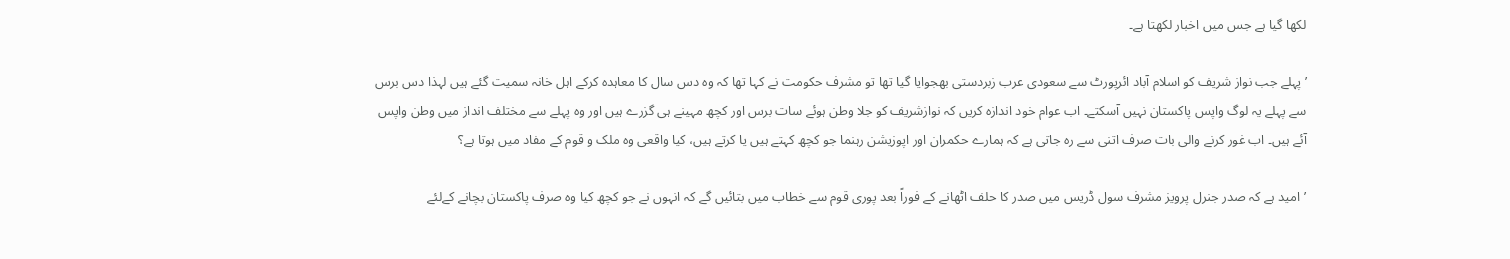لکھا گیا ہے جس میں اخبار لکھتا ہے۔

’ پہلے جب نواز شریف کو اسلام آباد ائرپورٹ سے سعودی عرب زبردستی بھجوایا گیا تھا تو مشرف حکومت نے کہا تھا کہ وہ دس سال کا معاہدہ کرکے اہل خانہ سمیت گئے ہیں لہذا دس برس سے پہلے یہ لوگ واپس پاکستان نہیں آسکتے۔ اب عوام خود اندازہ کریں کہ نوازشریف کو جلا وطن ہوئے سات برس اور کچھ مہینے ہی گزرے ہیں اور وہ پہلے سے مختلف انداز میں وطن واپس آئے ہیں۔ اب غور کرنے والی بات صرف اتنی سے رہ جاتی ہے کہ ہمارے حکمران اور اپوزیشن رہنما جو کچھ کہتے ہیں یا کرتے ہیں، کیا واقعی وہ ملک و قوم کے مفاد میں ہوتا ہے؟

’امید ہے کہ صدر جنرل پرویز مشرف سول ڈریس میں صدر کا حلف اٹھانے کے فوراً بعد پوری قوم سے خطاب میں بتائیں گے کہ انہوں نے جو کچھ کیا وہ صرف پاکستان بچانے کےلئے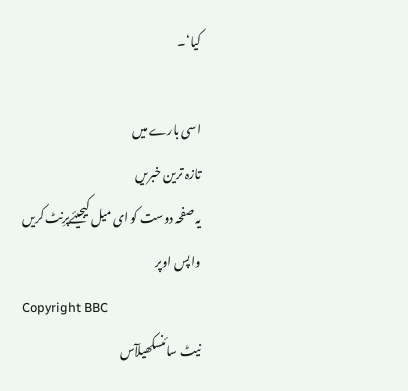کیا‘۔

اسی بارے میں
تازہ ترین خبریں
یہ صفحہ دوست کو ای میل کیجیئےپرِنٹ کریں
واپس اوپر
Copyright BBC
نیٹ سائنسکھیلآس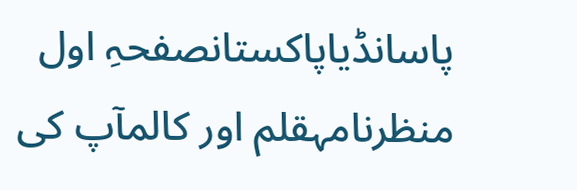پاسانڈیاپاکستانصفحہِ اول
منظرنامہقلم اور کالمآپ کی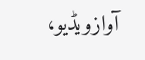آوازویڈیو،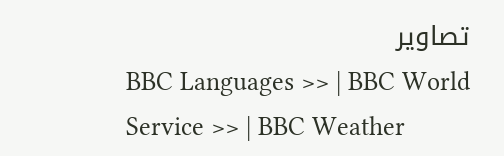تصاویر
BBC Languages >> | BBC World Service >> | BBC Weather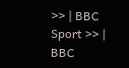>> | BBC Sport >> | BBC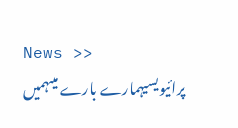News >>
پرائیویسیہمارے بارے میںہمیں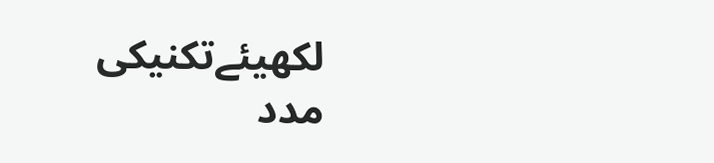لکھیئےتکنیکی مدد